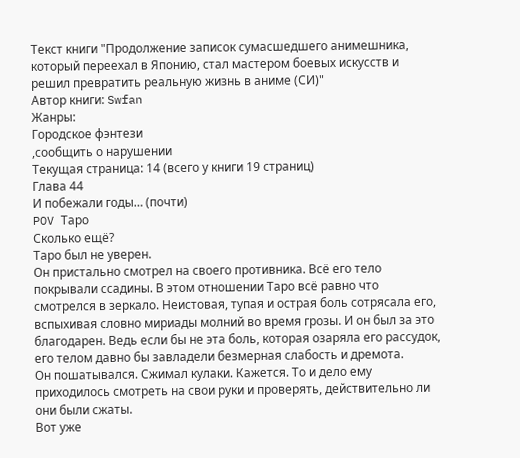Текст книги "Продолжение записок сумасшедшего анимешника, который переехал в Японию, стал мастером боевых искусств и решил превратить реальную жизнь в аниме (СИ)"
Автор книги: Swfan
Жанры:
Городское фэнтези
,сообщить о нарушении
Текущая страница: 14 (всего у книги 19 страниц)
Глава 44
И побежали годы… (почти)
POV Таро
Сколько ещё?
Таро был не уверен.
Он пристально смотрел на своего противника. Всё его тело покрывали ссадины. В этом отношении Таро всё равно что смотрелся в зеркало. Неистовая, тупая и острая боль сотрясала его, вспыхивая словно мириады молний во время грозы. И он был за это благодарен. Ведь если бы не эта боль, которая озаряла его рассудок, его телом давно бы завладели безмерная слабость и дремота.
Он пошатывался. Сжимал кулаки. Кажется. То и дело ему приходилось смотреть на свои руки и проверять, действительно ли они были сжаты.
Вот уже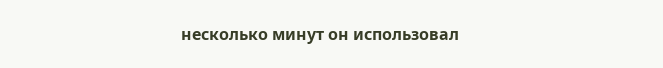несколько минут он использовал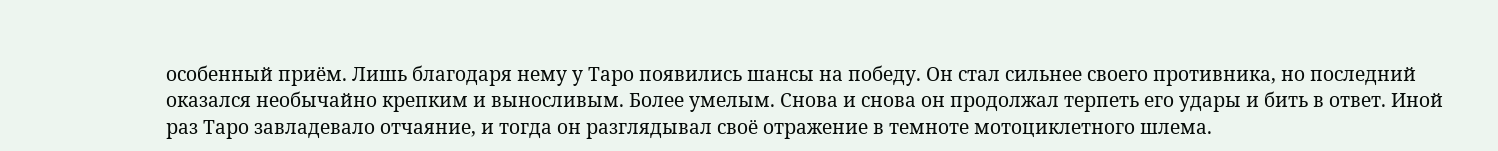особенный приём. Лишь благодаря нему у Таро появились шансы на победу. Он стал сильнее своего противника, но последний оказался необычайно крепким и выносливым. Более умелым. Снова и снова он продолжал терпеть его удары и бить в ответ. Иной раз Таро завладевало отчаяние, и тогда он разглядывал своё отражение в темноте мотоциклетного шлема.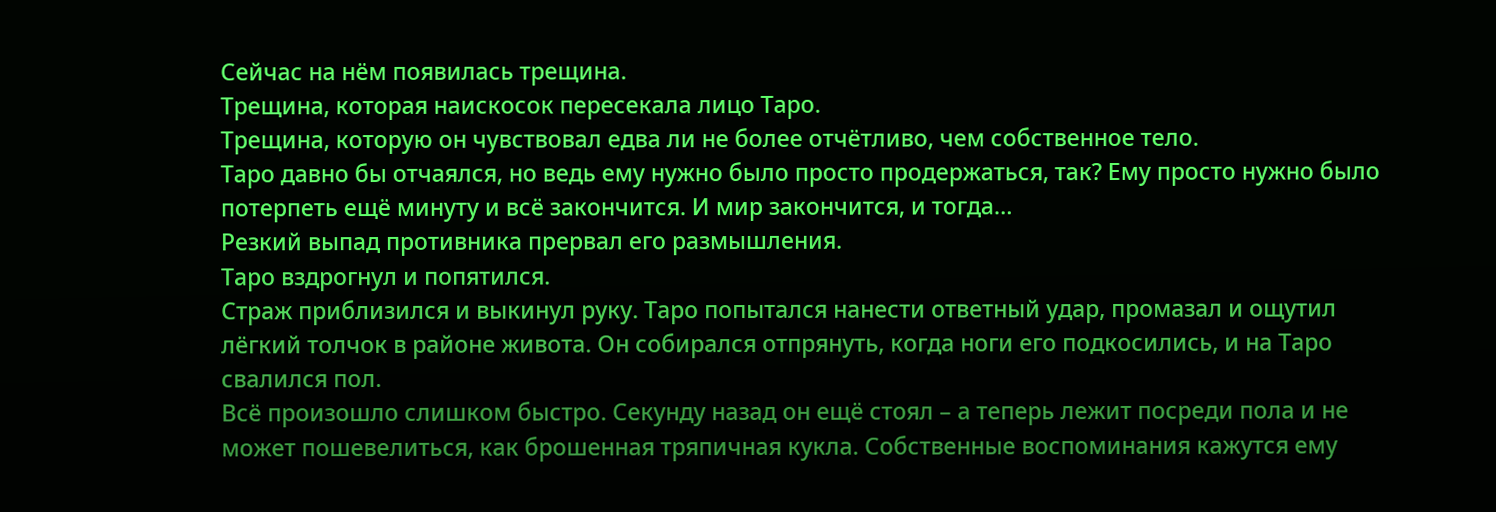Сейчас на нём появилась трещина.
Трещина, которая наискосок пересекала лицо Таро.
Трещина, которую он чувствовал едва ли не более отчётливо, чем собственное тело.
Таро давно бы отчаялся, но ведь ему нужно было просто продержаться, так? Ему просто нужно было потерпеть ещё минуту и всё закончится. И мир закончится, и тогда…
Резкий выпад противника прервал его размышления.
Таро вздрогнул и попятился.
Страж приблизился и выкинул руку. Таро попытался нанести ответный удар, промазал и ощутил лёгкий толчок в районе живота. Он собирался отпрянуть, когда ноги его подкосились, и на Таро свалился пол.
Всё произошло слишком быстро. Секунду назад он ещё стоял – а теперь лежит посреди пола и не может пошевелиться, как брошенная тряпичная кукла. Собственные воспоминания кажутся ему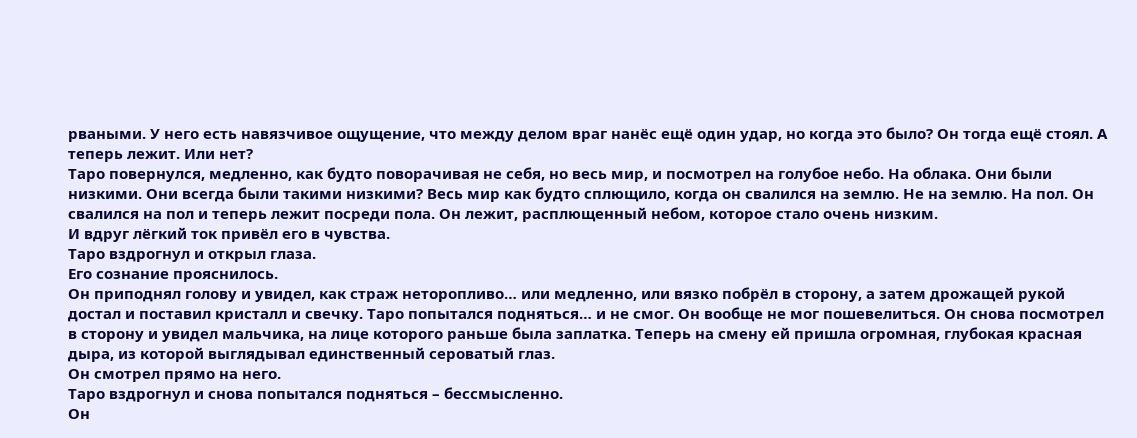рваными. У него есть навязчивое ощущение, что между делом враг нанёс ещё один удар, но когда это было? Он тогда ещё стоял. А теперь лежит. Или нет?
Таро повернулся, медленно, как будто поворачивая не себя, но весь мир, и посмотрел на голубое небо. На облака. Они были низкими. Они всегда были такими низкими? Весь мир как будто сплющило, когда он свалился на землю. Не на землю. На пол. Он свалился на пол и теперь лежит посреди пола. Он лежит, расплющенный небом, которое стало очень низким.
И вдруг лёгкий ток привёл его в чувства.
Таро вздрогнул и открыл глаза.
Его сознание прояснилось.
Он приподнял голову и увидел, как страж неторопливо… или медленно, или вязко побрёл в сторону, а затем дрожащей рукой достал и поставил кристалл и свечку. Таро попытался подняться… и не смог. Он вообще не мог пошевелиться. Он снова посмотрел в сторону и увидел мальчика, на лице которого раньше была заплатка. Теперь на смену ей пришла огромная, глубокая красная дыра, из которой выглядывал единственный сероватый глаз.
Он смотрел прямо на него.
Таро вздрогнул и снова попытался подняться – бессмысленно.
Он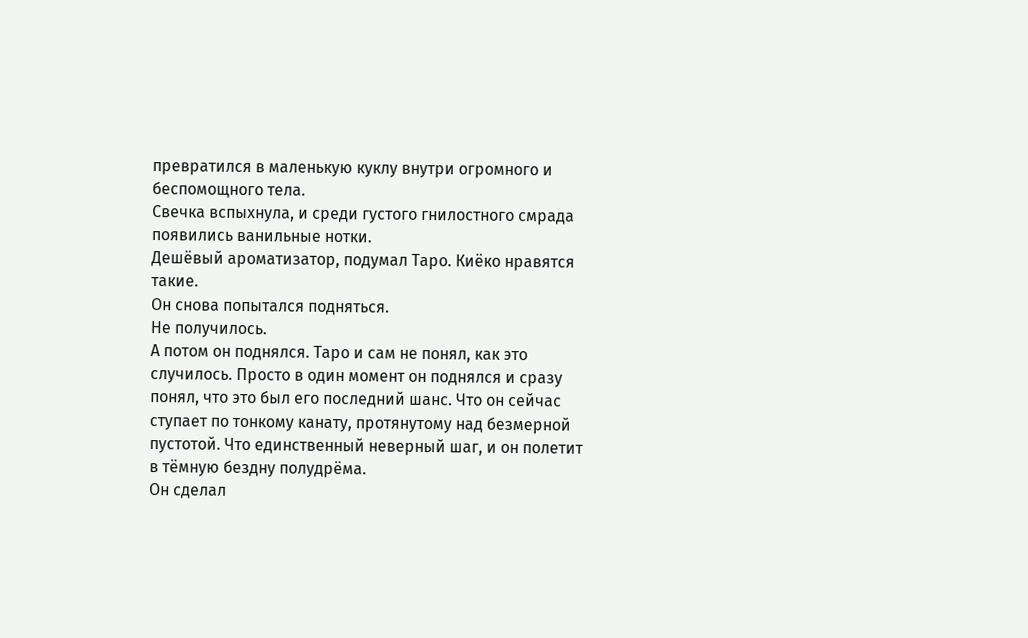превратился в маленькую куклу внутри огромного и беспомощного тела.
Свечка вспыхнула, и среди густого гнилостного смрада появились ванильные нотки.
Дешёвый ароматизатор, подумал Таро. Киёко нравятся такие.
Он снова попытался подняться.
Не получилось.
А потом он поднялся. Таро и сам не понял, как это случилось. Просто в один момент он поднялся и сразу понял, что это был его последний шанс. Что он сейчас ступает по тонкому канату, протянутому над безмерной пустотой. Что единственный неверный шаг, и он полетит в тёмную бездну полудрёма.
Он сделал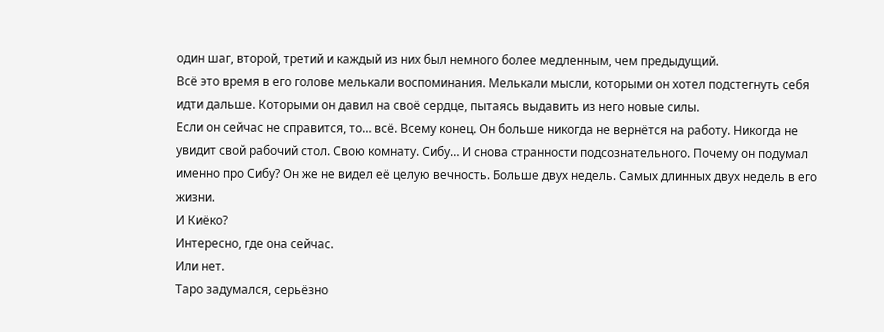один шаг, второй, третий и каждый из них был немного более медленным, чем предыдущий.
Всё это время в его голове мелькали воспоминания. Мелькали мысли, которыми он хотел подстегнуть себя идти дальше. Которыми он давил на своё сердце, пытаясь выдавить из него новые силы.
Если он сейчас не справится, то… всё. Всему конец. Он больше никогда не вернётся на работу. Никогда не увидит свой рабочий стол. Свою комнату. Сибу… И снова странности подсознательного. Почему он подумал именно про Сибу? Он же не видел её целую вечность. Больше двух недель. Самых длинных двух недель в его жизни.
И Киёко?
Интересно, где она сейчас.
Или нет.
Таро задумался, серьёзно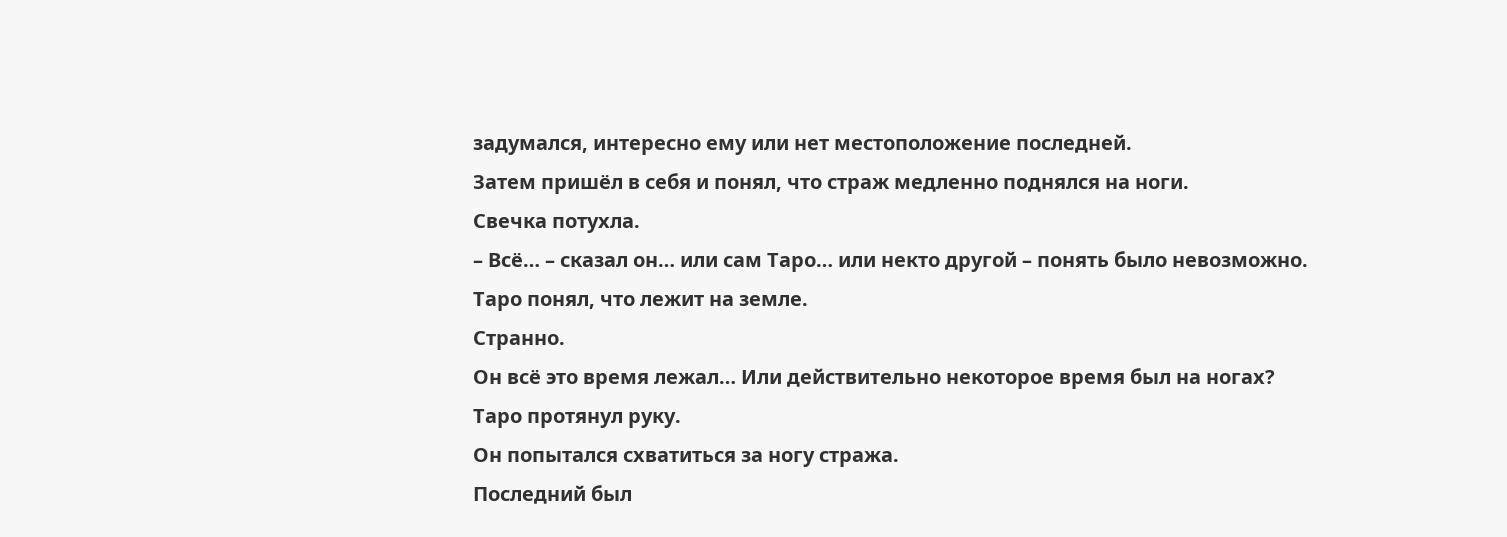задумался, интересно ему или нет местоположение последней.
Затем пришёл в себя и понял, что страж медленно поднялся на ноги.
Свечка потухла.
– Всё… – сказал он… или сам Таро… или некто другой – понять было невозможно.
Таро понял, что лежит на земле.
Странно.
Он всё это время лежал… Или действительно некоторое время был на ногах?
Таро протянул руку.
Он попытался схватиться за ногу стража.
Последний был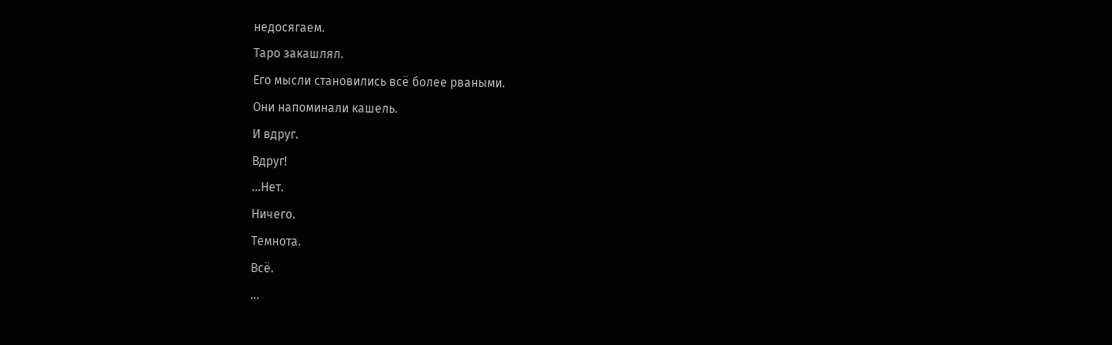недосягаем.
Таро закашлял.
Его мысли становились всё более рваными.
Они напоминали кашель.
И вдруг.
Вдруг!
…Нет.
Ничего.
Темнота.
Всё.
…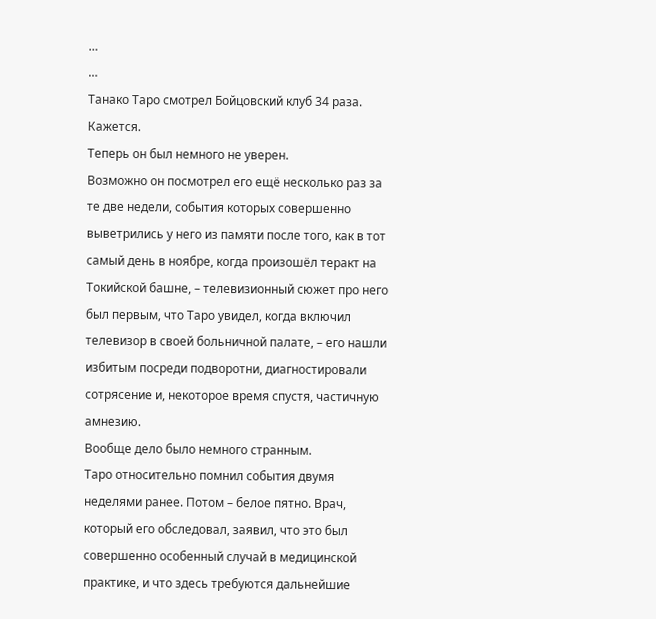…
…
Танако Таро смотрел Бойцовский клуб 34 раза.
Кажется.
Теперь он был немного не уверен.
Возможно он посмотрел его ещё несколько раз за те две недели, события которых совершенно выветрились у него из памяти после того, как в тот самый день в ноябре, когда произошёл теракт на Токийской башне, – телевизионный сюжет про него был первым, что Таро увидел, когда включил телевизор в своей больничной палате, – его нашли избитым посреди подворотни, диагностировали сотрясение и, некоторое время спустя, частичную амнезию.
Вообще дело было немного странным.
Таро относительно помнил события двумя неделями ранее. Потом – белое пятно. Врач, который его обследовал, заявил, что это был совершенно особенный случай в медицинской практике, и что здесь требуются дальнейшие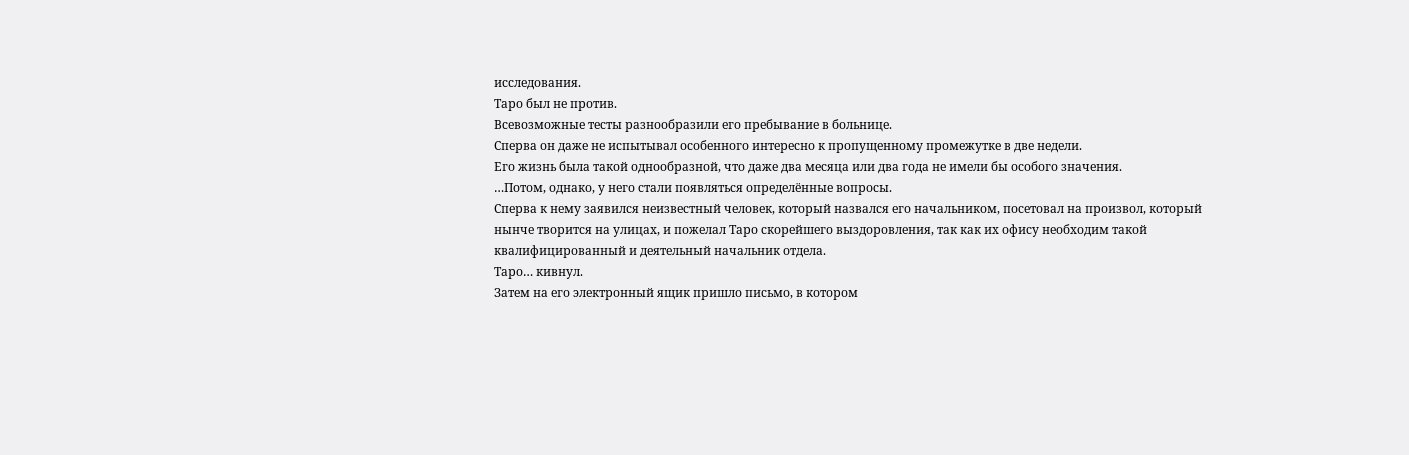исследования.
Таро был не против.
Всевозможные тесты разнообразили его пребывание в больнице.
Сперва он даже не испытывал особенного интересно к пропущенному промежутке в две недели.
Его жизнь была такой однообразной, что даже два месяца или два года не имели бы особого значения.
…Потом, однако, у него стали появляться определённые вопросы.
Сперва к нему заявился неизвестный человек, который назвался его начальником, посетовал на произвол, который нынче творится на улицах, и пожелал Таро скорейшего выздоровления, так как их офису необходим такой квалифицированный и деятельный начальник отдела.
Таро… кивнул.
Затем на его электронный ящик пришло письмо, в котором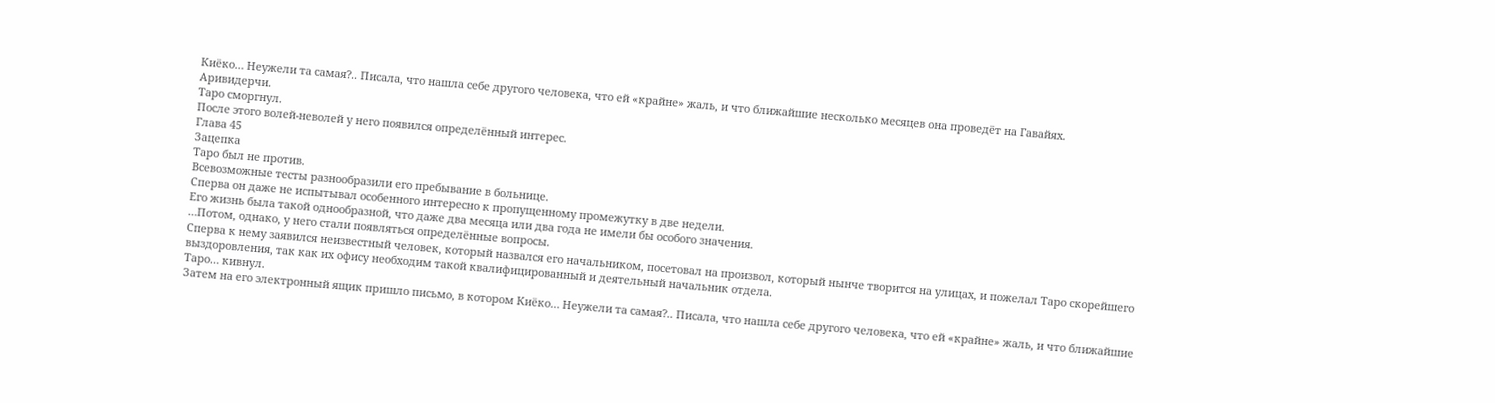Киёко… Неужели та самая?.. Писала, что нашла себе другого человека, что ей «крайне» жаль, и что ближайшие несколько месяцев она проведёт на Гавайях.
Аривидерчи.
Таро сморгнул.
После этого волей-неволей у него появился определённый интерес.
Глава 45
Зацепка
Таро был не против.
Всевозможные тесты разнообразили его пребывание в больнице.
Сперва он даже не испытывал особенного интересно к пропущенному промежутку в две недели.
Его жизнь была такой однообразной, что даже два месяца или два года не имели бы особого значения.
…Потом, однако, у него стали появляться определённые вопросы.
Сперва к нему заявился неизвестный человек, который назвался его начальником, посетовал на произвол, который нынче творится на улицах, и пожелал Таро скорейшего выздоровления, так как их офису необходим такой квалифицированный и деятельный начальник отдела.
Таро… кивнул.
Затем на его электронный ящик пришло письмо, в котором Киёко… Неужели та самая?.. Писала, что нашла себе другого человека, что ей «крайне» жаль, и что ближайшие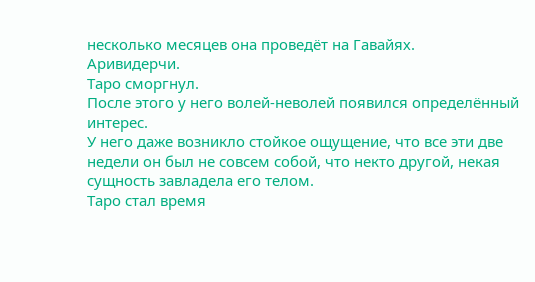несколько месяцев она проведёт на Гавайях.
Аривидерчи.
Таро сморгнул.
После этого у него волей-неволей появился определённый интерес.
У него даже возникло стойкое ощущение, что все эти две недели он был не совсем собой, что некто другой, некая сущность завладела его телом.
Таро стал время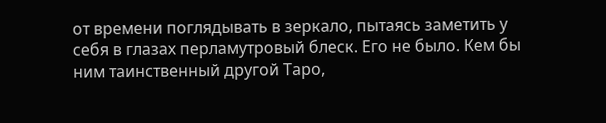от времени поглядывать в зеркало, пытаясь заметить у себя в глазах перламутровый блеск. Его не было. Кем бы ним таинственный другой Таро,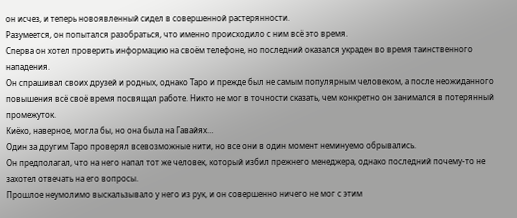он исчез, и теперь новоявленный сидел в совершенной растерянности.
Разумеется, он попытался разобраться, что именно происходило с ним всё это время.
Сперва он хотел проверить информацию на своём телефоне, но последний оказался украден во время таинственного нападения.
Он спрашивал своих друзей и родных, однако Таро и прежде был не самым популярным человеком, а после неожиданного повышения всё своё время посвящал работе. Никто не мог в точности сказать, чем конкретно он занимался в потерянный промежуток.
Киёко, наверное, могла бы, но она была на Гавайях…
Один за другим Таро проверял всевозможные нити, но все они в один момент неминуемо обрывались.
Он предполагал, что на него напал тот же человек, который избил прежнего менеджера, однако последний почему-то не захотел отвечать на его вопросы.
Прошлое неумолимо выскальзывало у него из рук, и он совершенно ничего не мог с этим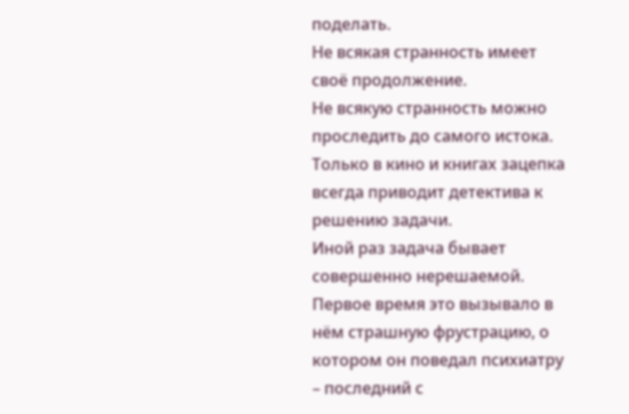поделать.
Не всякая странность имеет своё продолжение.
Не всякую странность можно проследить до самого истока.
Только в кино и книгах зацепка всегда приводит детектива к решению задачи.
Иной раз задача бывает совершенно нерешаемой.
Первое время это вызывало в нём страшную фрустрацию, о котором он поведал психиатру – последний с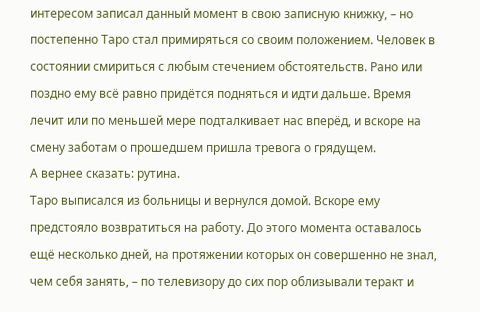интересом записал данный момент в свою записную книжку, – но постепенно Таро стал примиряться со своим положением. Человек в состоянии смириться с любым стечением обстоятельств. Рано или поздно ему всё равно придётся подняться и идти дальше. Время лечит или по меньшей мере подталкивает нас вперёд, и вскоре на смену заботам о прошедшем пришла тревога о грядущем.
А вернее сказать: рутина.
Таро выписался из больницы и вернулся домой. Вскоре ему предстояло возвратиться на работу. До этого момента оставалось ещё несколько дней, на протяжении которых он совершенно не знал, чем себя занять, – по телевизору до сих пор облизывали теракт и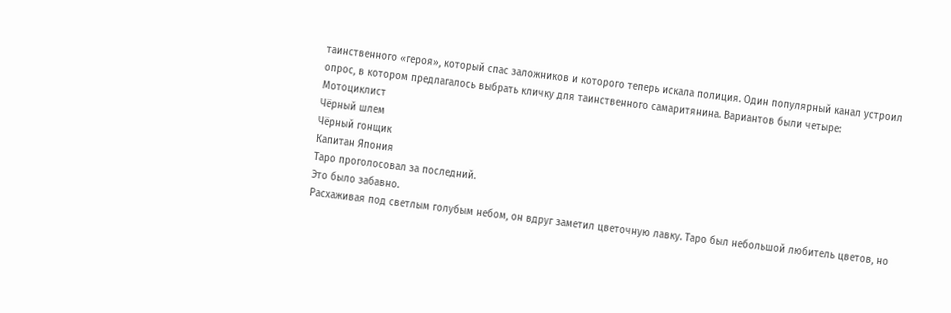таинственного «героя», который спас заложников и которого теперь искала полиция. Один популярный канал устроил опрос, в котором предлагалось выбрать кличку для таинственного самаритянина. Вариантов были четыре:
Мотоциклист
Чёрный шлем
Чёрный гонщик
Капитан Япония
Таро проголосовал за последний.
Это было забавно.
Расхаживая под светлым голубым небом, он вдруг заметил цветочную лавку. Таро был небольшой любитель цветов, но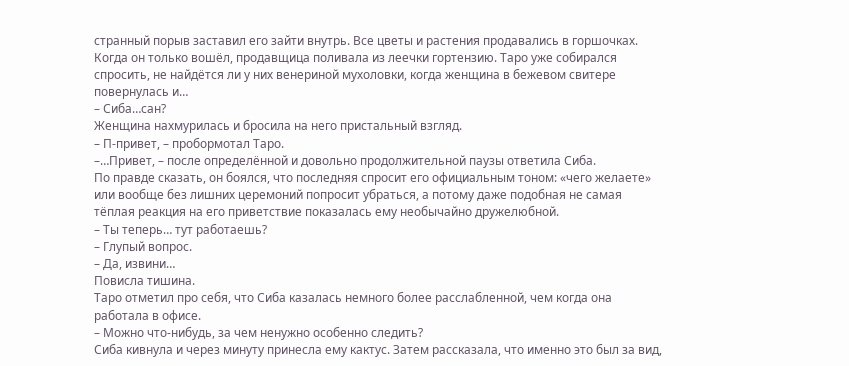странный порыв заставил его зайти внутрь. Все цветы и растения продавались в горшочках. Когда он только вошёл, продавщица поливала из леечки гортензию. Таро уже собирался спросить, не найдётся ли у них венериной мухоловки, когда женщина в бежевом свитере повернулась и…
– Сиба…сан?
Женщина нахмурилась и бросила на него пристальный взгляд.
– П-привет, – пробормотал Таро.
–…Привет, – после определённой и довольно продолжительной паузы ответила Сиба.
По правде сказать, он боялся, что последняя спросит его официальным тоном: «чего желаете» или вообще без лишних церемоний попросит убраться, а потому даже подобная не самая тёплая реакция на его приветствие показалась ему необычайно дружелюбной.
– Ты теперь… тут работаешь?
– Глупый вопрос.
– Да, извини…
Повисла тишина.
Таро отметил про себя, что Сиба казалась немного более расслабленной, чем когда она работала в офисе.
– Можно что-нибудь, за чем ненужно особенно следить?
Сиба кивнула и через минуту принесла ему кактус. Затем рассказала, что именно это был за вид,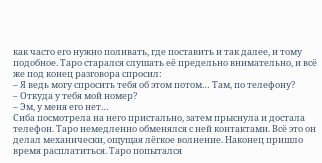как часто его нужно поливать, где поставить и так далее, и тому подобное. Таро старался слушать её предельно внимательно, и всё же под конец разговора спросил:
– Я ведь могу спросить тебя об этом потом… Там, по телефону?
– Откуда у тебя мой номер?
– Эм, у меня его нет…
Сиба посмотрела на него пристально, затем прыснула и достала телефон. Таро немедленно обменялся с ней контактами. Всё это он делал механически, ощущая лёгкое волнение. Наконец пришло время расплатиться. Таро попытался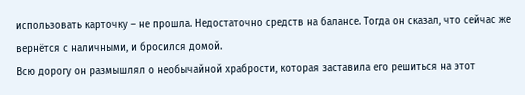использовать карточку – не прошла. Недостаточно средств на балансе. Тогда он сказал, что сейчас же вернётся с наличными, и бросился домой.
Всю дорогу он размышлял о необычайной храбрости, которая заставила его решиться на этот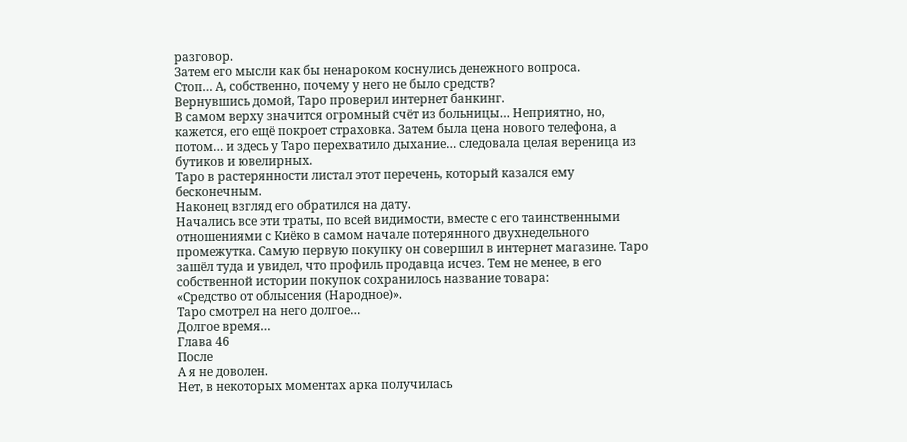разговор.
Затем его мысли как бы ненароком коснулись денежного вопроса.
Стоп… А, собственно, почему у него не было средств?
Вернувшись домой, Таро проверил интернет банкинг.
В самом верху значится огромный счёт из больницы… Неприятно, но, кажется, его ещё покроет страховка. Затем была цена нового телефона, а потом… и здесь у Таро перехватило дыхание… следовала целая вереница из бутиков и ювелирных.
Таро в растерянности листал этот перечень, который казался ему бесконечным.
Наконец взгляд его обратился на дату.
Начались все эти траты, по всей видимости, вместе с его таинственными отношениями с Киёко в самом начале потерянного двухнедельного промежутка. Самую первую покупку он совершил в интернет магазине. Таро зашёл туда и увидел, что профиль продавца исчез. Тем не менее, в его собственной истории покупок сохранилось название товара:
«Средство от облысения (Народное)».
Таро смотрел на него долгое…
Долгое время…
Глава 46
После
А я не доволен.
Нет, в некоторых моментах арка получилась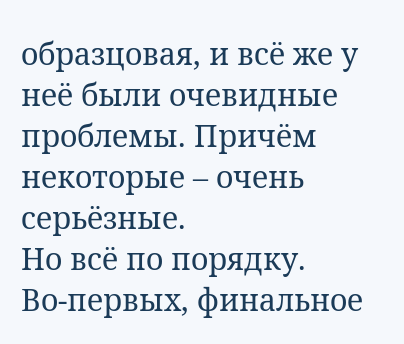образцовая, и всё же у неё были очевидные проблемы. Причём некоторые – очень серьёзные.
Но всё по порядку.
Во-первых, финальное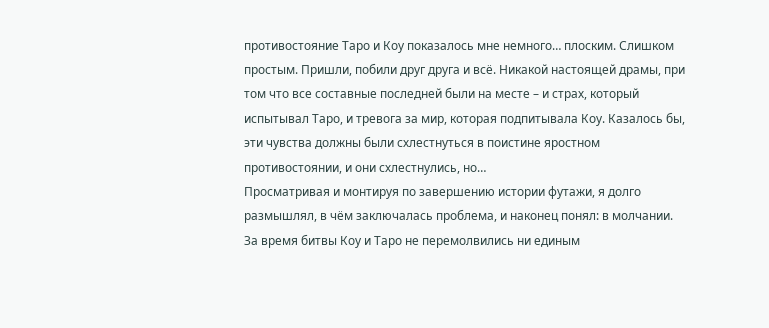противостояние Таро и Коу показалось мне немного… плоским. Слишком простым. Пришли, побили друг друга и всё. Никакой настоящей драмы, при том что все составные последней были на месте – и страх, который испытывал Таро, и тревога за мир, которая подпитывала Коу. Казалось бы, эти чувства должны были схлестнуться в поистине яростном противостоянии, и они схлестнулись, но…
Просматривая и монтируя по завершению истории футажи, я долго размышлял, в чём заключалась проблема, и наконец понял: в молчании.
За время битвы Коу и Таро не перемолвились ни единым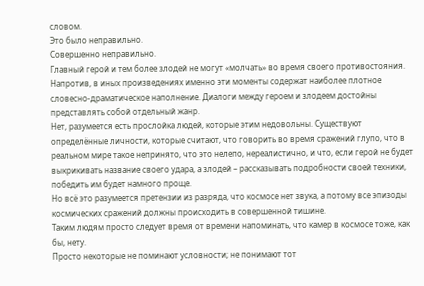словом.
Это было неправильно.
Совершенно неправильно.
Главный герой и тем более злодей не могут «молчать» во время своего противостояния. Напротив, в иных произведениях именно эти моменты содержат наиболее плотное словесно-драматическое наполнение. Диалоги между героем и злодеем достойны представлять собой отдельный жанр.
Нет, разумеется есть прослойка людей, которые этим недовольны. Существуют определённые личности, которые считают, что говорить во время сражений глупо, что в реальном мире такое непринято, что это нелепо, нереалистично, и что, если герой не будет выкрикивать название своего удара, а злодей – рассказывать подробности своей техники, победить им будет намного проще.
Но всё это разумеется претензии из разряда, что космосе нет звука, а потому все эпизоды космических сражений должны происходить в совершенной тишине.
Таким людям просто следует время от времени напоминать, что камер в космосе тоже, как бы, нету.
Просто некоторые не поминают условности; не понимают тот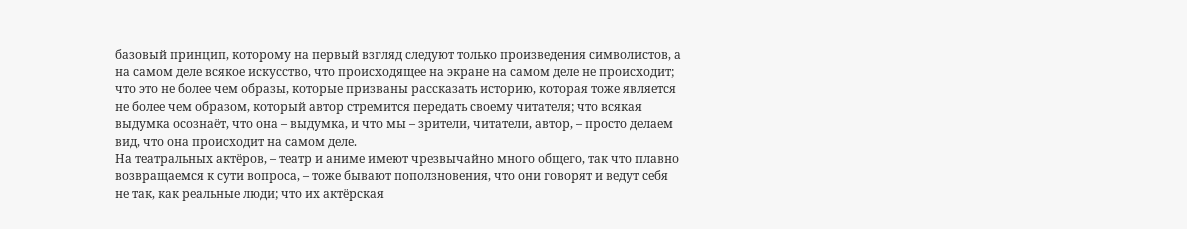базовый принцип, которому на первый взгляд следуют только произведения символистов, а на самом деле всякое искусство, что происходящее на экране на самом деле не происходит; что это не более чем образы, которые призваны рассказать историю, которая тоже является не более чем образом, который автор стремится передать своему читателя; что всякая выдумка осознаёт, что она – выдумка, и что мы – зрители, читатели, автор, – просто делаем вид, что она происходит на самом деле.
На театральных актёров, – театр и аниме имеют чрезвычайно много общего, так что плавно возвращаемся к сути вопроса, – тоже бывают поползновения, что они говорят и ведут себя не так, как реальные люди; что их актёрская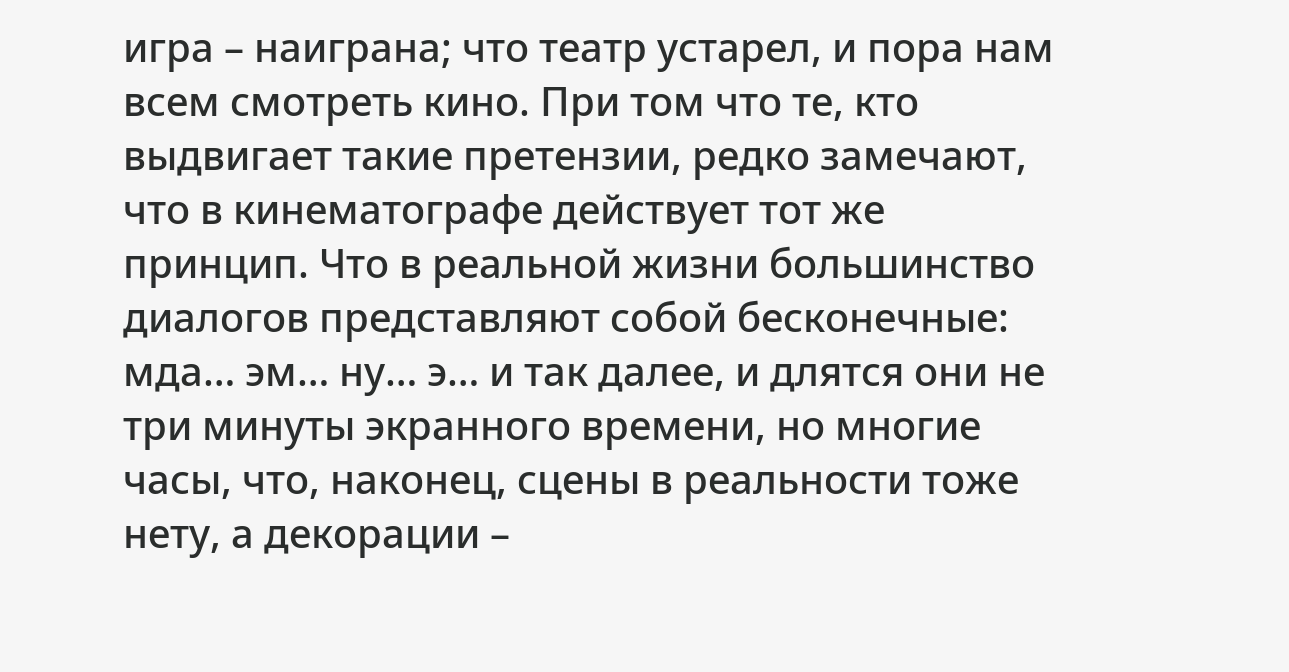игра – наиграна; что театр устарел, и пора нам всем смотреть кино. При том что те, кто выдвигает такие претензии, редко замечают, что в кинематографе действует тот же принцип. Что в реальной жизни большинство диалогов представляют собой бесконечные: мда… эм… ну… э… и так далее, и длятся они не три минуты экранного времени, но многие часы, что, наконец, сцены в реальности тоже нету, а декорации –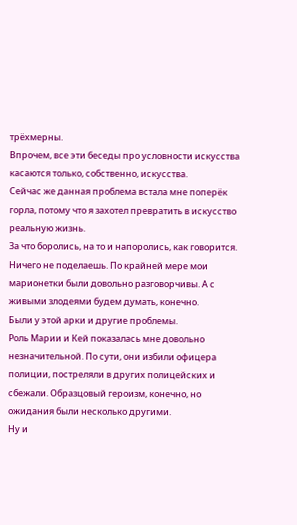трёхмерны.
Впрочем, все эти беседы про условности искусства касаются только, собственно, искусства.
Сейчас же данная проблема встала мне поперёк горла, потому что я захотел превратить в искусство реальную жизнь.
За что боролись, на то и напоролись, как говорится.
Ничего не поделаешь. По крайней мере мои марионетки были довольно разговорчивы. А с живыми злодеями будем думать, конечно.
Были у этой арки и другие проблемы.
Роль Марии и Кей показалась мне довольно незначительной. По сути, они избили офицера полиции, постреляли в других полицейских и сбежали. Образцовый героизм, конечно, но ожидания были несколько другими.
Ну и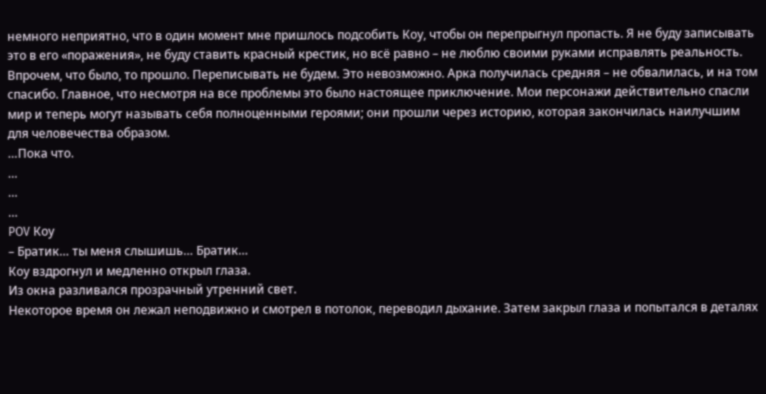немного неприятно, что в один момент мне пришлось подсобить Коу, чтобы он перепрыгнул пропасть. Я не буду записывать это в его «поражения», не буду ставить красный крестик, но всё равно – не люблю своими руками исправлять реальность.
Впрочем, что было, то прошло. Переписывать не будем. Это невозможно. Арка получилась средняя – не обвалилась, и на том спасибо. Главное, что несмотря на все проблемы это было настоящее приключение. Мои персонажи действительно спасли мир и теперь могут называть себя полноценными героями; они прошли через историю, которая закончилась наилучшим для человечества образом.
…Пока что.
…
…
…
POV Коу
– Братик… ты меня слышишь… Братик…
Коу вздрогнул и медленно открыл глаза.
Из окна разливался прозрачный утренний свет.
Некоторое время он лежал неподвижно и смотрел в потолок, переводил дыхание. Затем закрыл глаза и попытался в деталях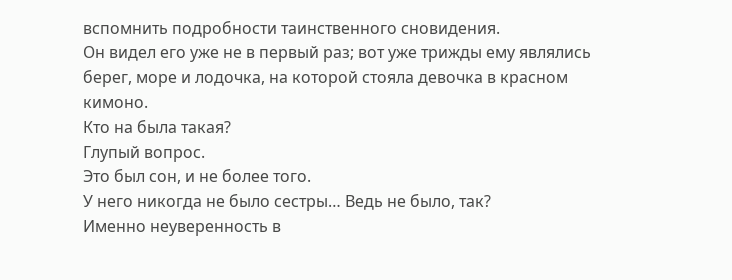вспомнить подробности таинственного сновидения.
Он видел его уже не в первый раз; вот уже трижды ему являлись берег, море и лодочка, на которой стояла девочка в красном кимоно.
Кто на была такая?
Глупый вопрос.
Это был сон, и не более того.
У него никогда не было сестры… Ведь не было, так?
Именно неуверенность в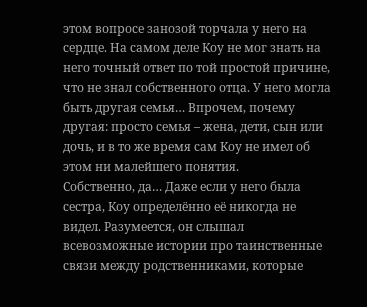этом вопросе занозой торчала у него на сердце. На самом деле Коу не мог знать на него точный ответ по той простой причине, что не знал собственного отца. У него могла быть другая семья… Впрочем, почему другая: просто семья – жена, дети, сын или дочь, и в то же время сам Коу не имел об этом ни малейшего понятия.
Собственно, да… Даже если у него была сестра, Коу определённо её никогда не видел. Разумеется, он слышал всевозможные истории про таинственные связи между родственниками, которые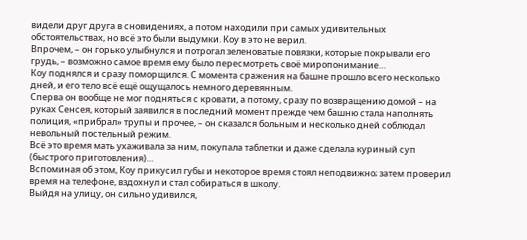видели друг друга в сновидениях, а потом находили при самых удивительных обстоятельствах, но всё это были выдумки. Коу в это не верил.
Впрочем, – он горько улыбнулся и потрогал зеленоватые повязки, которые покрывали его грудь, – возможно самое время ему было пересмотреть своё миропонимание…
Коу поднялся и сразу поморщился. С момента сражения на башне прошло всего несколько дней, и его тело всё ещё ощущалось немного деревянным.
Сперва он вообще не мог подняться с кровати, а потому, сразу по возвращению домой – на руках Сенсея, который заявился в последний момент прежде чем башню стала наполнять полиция, «прибрал» трупы и прочее, – он сказался больным и несколько дней соблюдал невольный постельный режим.
Всё это время мать ухаживала за ним, покупала таблетки и даже сделала куриный суп (быстрого приготовления)…
Вспоминая об этом, Коу прикусил губы и некоторое время стоял неподвижно; затем проверил время на телефоне, вздохнул и стал собираться в школу.
Выйдя на улицу, он сильно удивился,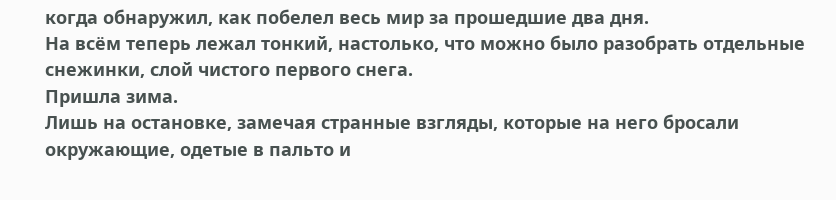когда обнаружил, как побелел весь мир за прошедшие два дня.
На всём теперь лежал тонкий, настолько, что можно было разобрать отдельные снежинки, слой чистого первого снега.
Пришла зима.
Лишь на остановке, замечая странные взгляды, которые на него бросали окружающие, одетые в пальто и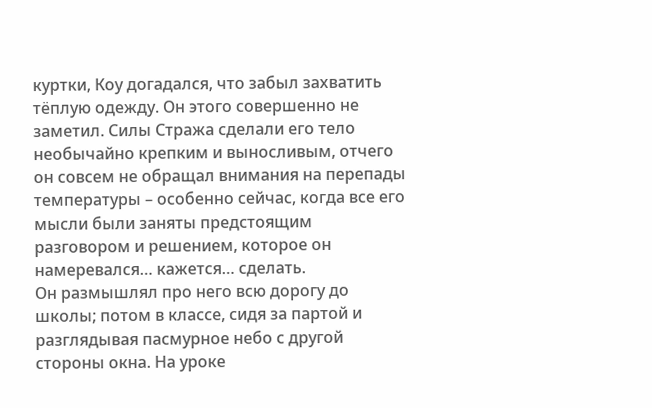куртки, Коу догадался, что забыл захватить тёплую одежду. Он этого совершенно не заметил. Силы Стража сделали его тело необычайно крепким и выносливым, отчего он совсем не обращал внимания на перепады температуры – особенно сейчас, когда все его мысли были заняты предстоящим разговором и решением, которое он намеревался… кажется… сделать.
Он размышлял про него всю дорогу до школы; потом в классе, сидя за партой и разглядывая пасмурное небо с другой стороны окна. На уроке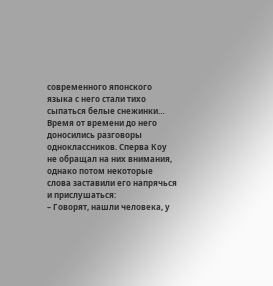современного японского языка с него стали тихо сыпаться белые снежинки…
Время от времени до него доносились разговоры одноклассников. Сперва Коу не обращал на них внимания, однако потом некоторые слова заставили его напрячься и прислушаться:
– Говорят, нашли человека, у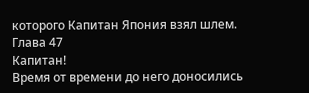которого Капитан Япония взял шлем.
Глава 47
Капитан!
Время от времени до него доносились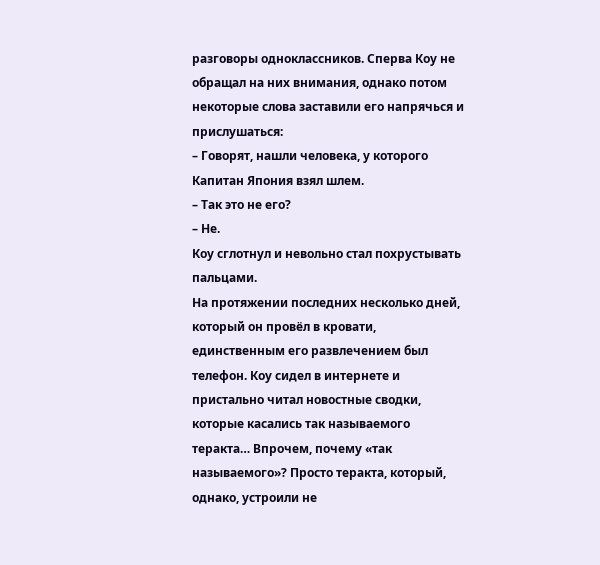разговоры одноклассников. Сперва Коу не обращал на них внимания, однако потом некоторые слова заставили его напрячься и прислушаться:
– Говорят, нашли человека, у которого Капитан Япония взял шлем.
– Так это не его?
– Не.
Коу сглотнул и невольно стал похрустывать пальцами.
На протяжении последних несколько дней, который он провёл в кровати, единственным его развлечением был телефон. Коу сидел в интернете и пристально читал новостные сводки, которые касались так называемого теракта… Впрочем, почему «так называемого»? Просто теракта, который, однако, устроили не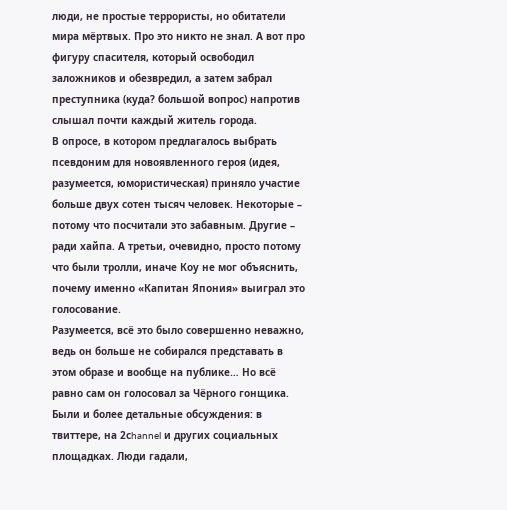люди, не простые террористы, но обитатели мира мёртвых. Про это никто не знал. А вот про фигуру спасителя, который освободил заложников и обезвредил, а затем забрал преступника (куда? большой вопрос) напротив слышал почти каждый житель города.
В опросе, в котором предлагалось выбрать псевдоним для новоявленного героя (идея, разумеется, юмористическая) приняло участие больше двух сотен тысяч человек. Некоторые – потому что посчитали это забавным. Другие – ради хайпа. А третьи, очевидно, просто потому что были тролли, иначе Коу не мог объяснить, почему именно «Капитан Япония» выиграл это голосование.
Разумеется, всё это было совершенно неважно, ведь он больше не собирался представать в этом образе и вообще на публике… Но всё равно сам он голосовал за Чёрного гонщика.
Были и более детальные обсуждения: в твиттере, на 2сhannel и других социальных площадках. Люди гадали,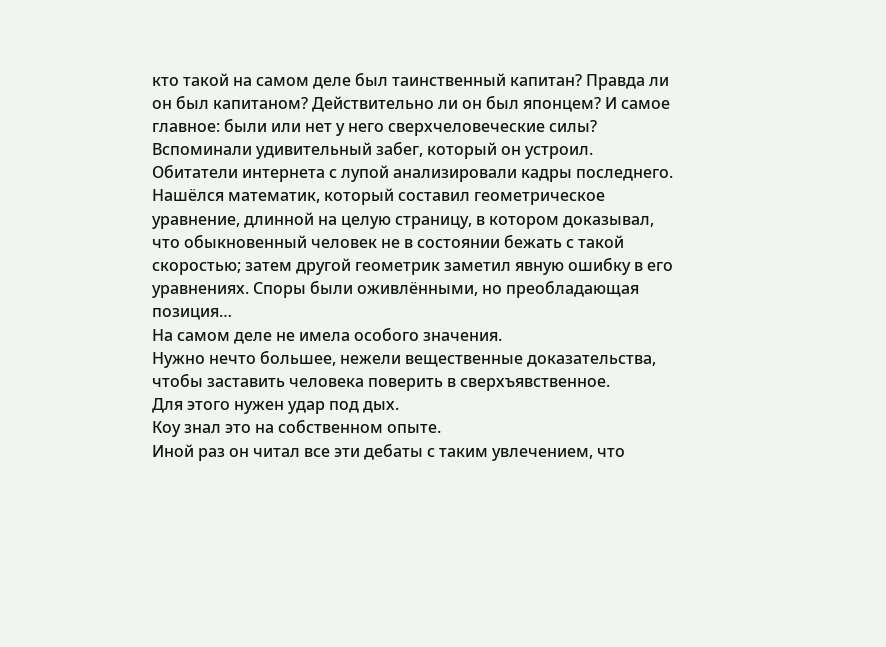кто такой на самом деле был таинственный капитан? Правда ли он был капитаном? Действительно ли он был японцем? И самое главное: были или нет у него сверхчеловеческие силы?
Вспоминали удивительный забег, который он устроил. Обитатели интернета с лупой анализировали кадры последнего. Нашёлся математик, который составил геометрическое уравнение, длинной на целую страницу, в котором доказывал, что обыкновенный человек не в состоянии бежать с такой скоростью; затем другой геометрик заметил явную ошибку в его уравнениях. Споры были оживлёнными, но преобладающая позиция…
На самом деле не имела особого значения.
Нужно нечто большее, нежели вещественные доказательства, чтобы заставить человека поверить в сверхъявственное.
Для этого нужен удар под дых.
Коу знал это на собственном опыте.
Иной раз он читал все эти дебаты с таким увлечением, что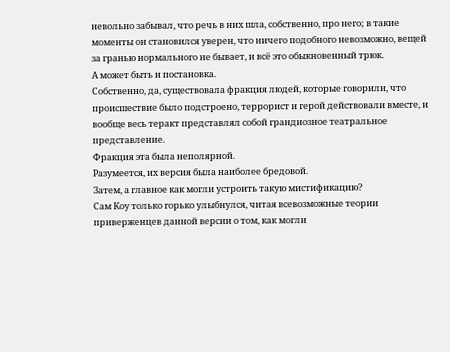невольно забывал, что речь в них шла, собственно, про него; в такие моменты он становился уверен, что ничего подобного невозможно, вещей за гранью нормального не бывает, и всё это обыкновенный трюк.
А может быть и постановка.
Собственно, да, существовала фракция людей, которые говорили, что происшествие было подстроено, террорист и герой действовали вместе, и вообще весь теракт представлял собой грандиозное театральное представление.
Фракция эта была неполярной.
Разумеется, их версия была наиболее бредовой.
Затем, а главное как могли устроить такую мистификацию?
Сам Коу только горько улыбнулся, читая всевозможные теории приверженцев данной версии о том, как могли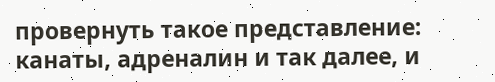провернуть такое представление: канаты, адреналин и так далее, и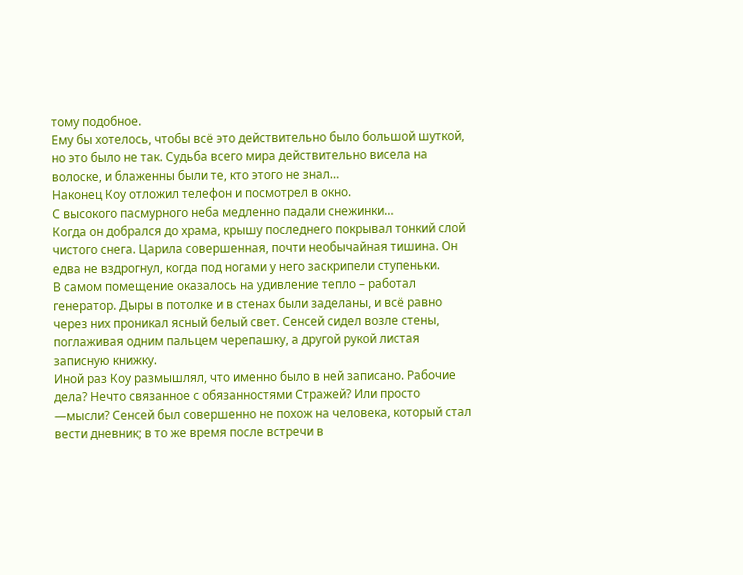тому подобное.
Ему бы хотелось, чтобы всё это действительно было большой шуткой, но это было не так. Судьба всего мира действительно висела на волоске, и блаженны были те, кто этого не знал…
Наконец Коу отложил телефон и посмотрел в окно.
С высокого пасмурного неба медленно падали снежинки…
Когда он добрался до храма, крышу последнего покрывал тонкий слой чистого снега. Царила совершенная, почти необычайная тишина. Он едва не вздрогнул, когда под ногами у него заскрипели ступеньки.
В самом помещение оказалось на удивление тепло – работал генератор. Дыры в потолке и в стенах были заделаны, и всё равно через них проникал ясный белый свет. Сенсей сидел возле стены, поглаживая одним пальцем черепашку, а другой рукой листая записную книжку.
Иной раз Коу размышлял, что именно было в ней записано. Рабочие дела? Нечто связанное с обязанностями Стражей? Или просто —мысли? Сенсей был совершенно не похож на человека, который стал вести дневник; в то же время после встречи в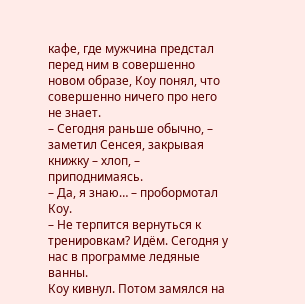кафе, где мужчина предстал перед ним в совершенно новом образе, Коу понял, что совершенно ничего про него не знает.
– Сегодня раньше обычно, – заметил Сенсея, закрывая книжку – хлоп, – приподнимаясь.
– Да, я знаю… – пробормотал Коу.
– Не терпится вернуться к тренировкам? Идём. Сегодня у нас в программе ледяные ванны.
Коу кивнул. Потом замялся на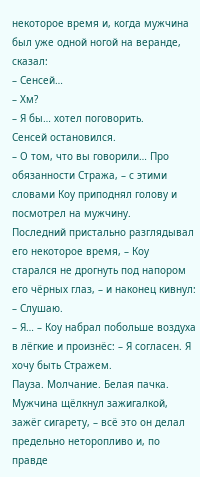некоторое время и, когда мужчина был уже одной ногой на веранде, сказал:
– Сенсей…
– Хм?
– Я бы… хотел поговорить.
Сенсей остановился.
– О том, что вы говорили… Про обязанности Стража, – с этими словами Коу приподнял голову и посмотрел на мужчину.
Последний пристально разглядывал его некоторое время, – Коу старался не дрогнуть под напором его чёрных глаз, – и наконец кивнул:
– Слушаю.
– Я… – Коу набрал побольше воздуха в лёгкие и произнёс: – Я согласен. Я хочу быть Стражем.
Пауза. Молчание. Белая пачка.
Мужчина щёлкнул зажигалкой, зажёг сигарету, – всё это он делал предельно неторопливо и, по правде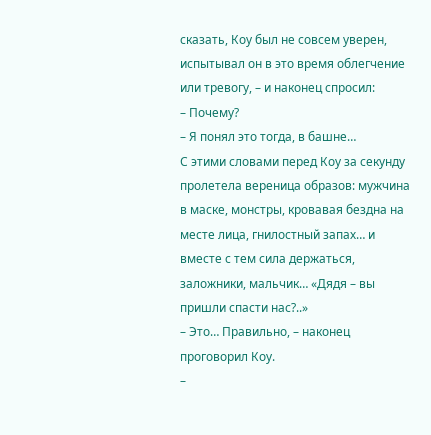сказать, Коу был не совсем уверен, испытывал он в это время облегчение или тревогу, – и наконец спросил:
– Почему?
– Я понял это тогда, в башне…
С этими словами перед Коу за секунду пролетела вереница образов: мужчина в маске, монстры, кровавая бездна на месте лица, гнилостный запах… и вместе с тем сила держаться, заложники, мальчик… «Дядя – вы пришли спасти нас?..»
– Это… Правильно, – наконец проговорил Коу.
–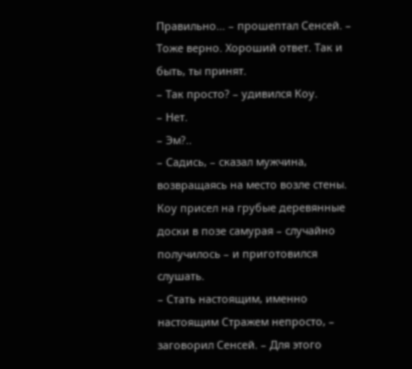Правильно… – прошептал Сенсей. – Тоже верно. Хороший ответ. Так и быть, ты принят.
– Так просто? – удивился Коу.
– Нет.
– Эм?..
– Садись, – сказал мужчина, возвращаясь на место возле стены.
Коу присел на грубые деревянные доски в позе самурая – случайно получилось – и приготовился слушать.
– Стать настоящим, именно настоящим Стражем непросто, – заговорил Сенсей. – Для этого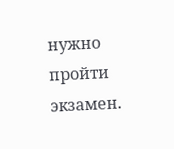нужно пройти экзамен.